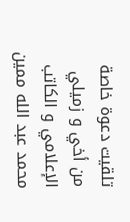تلقيت دعوة خاصة من أخي و زميلي الإعلامي و الكاتب محمد عبد الله ممين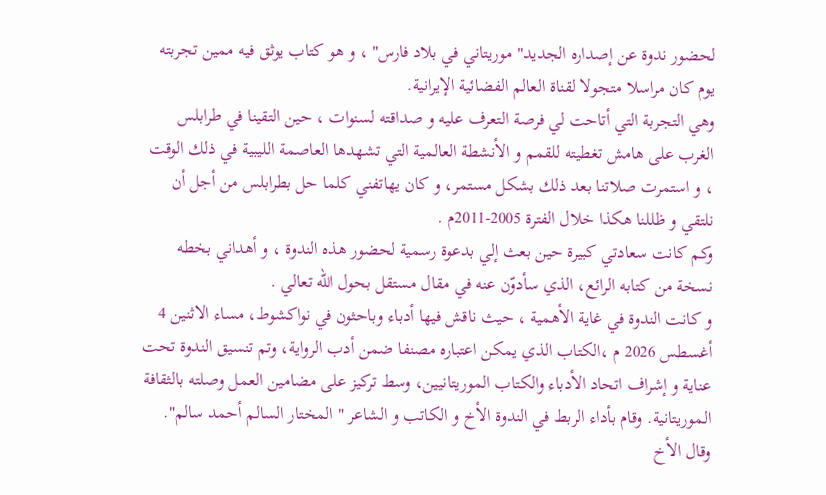لحضور ندوة عن إصداره الجديد" موريتاني في بلاد فارس" ، و هو كتاب يوثق فيه ممين تجربته يوم كان مراسلا متجولا لقناة العالم الفضائية الإيرانية.
وهي التجربة التي أتاحت لي فرصة التعرف عليه و صداقته لسنوات ، حين التقينا في طرابلس الغرب على هامش تغطيته للقمم و الأنشطة العالمية التي تشهدها العاصمة الليبية في ذلك الوقت ، و استمرت صلاتنا بعد ذلك بشكل مستمر، و كان يهاتفني كلما حل بطرابلس من أجل أن نلتقي و ظللنا هكذا خلال الفترة 2005-2011م .
وكم كانت سعادتي كبيرة حين بعث إلي بدعوة رسمية لحضور هذه الندوة ، و أهداني بخطه نسخة من كتابه الرائع، الذي سأدوّن عنه في مقال مستقل بحول الله تعالي .
و كانت الندوة في غاية الأهمية ، حيث ناقش فيها أدباء وباحثون في نواكشوط، مساء الاثنين 4 أغسطس 2026 م ،الكتاب الذي يمكن اعتباره مصنفا ضمن أدب الرواية، وتم تنسيق الندوة تحت عناية و إشراف اتحاد الأدباء والكتاب الموريتانيين، وسط تركيز على مضامين العمل وصلته بالثقافة الموريتانية. وقام بأداء الربط في الندوة الأخ و الكاتب و الشاعر " المختار السالم أحمد سالم".
وقال الأخ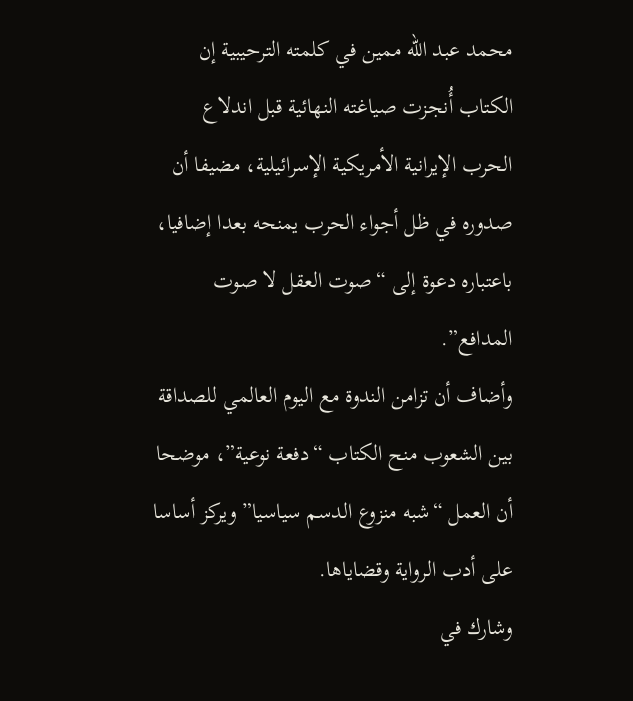محمد عبد الله ممين في كلمته الترحيبية إن الكتاب أُنجزت صياغته النهائية قبل اندلاع الحرب الإيرانية الأمريكية الإسرائيلية، مضيفا أن صدوره في ظل أجواء الحرب يمنحه بعدا إضافيا، باعتباره دعوة إلى “صوت العقل لا صوت المدافع”.
وأضاف أن تزامن الندوة مع اليوم العالمي للصداقة بين الشعوب منح الكتاب “دفعة نوعية”، موضحا أن العمل “شبه منزوع الدسم سياسيا” ويركز أساسا على أدب الرواية وقضاياها.
وشارك في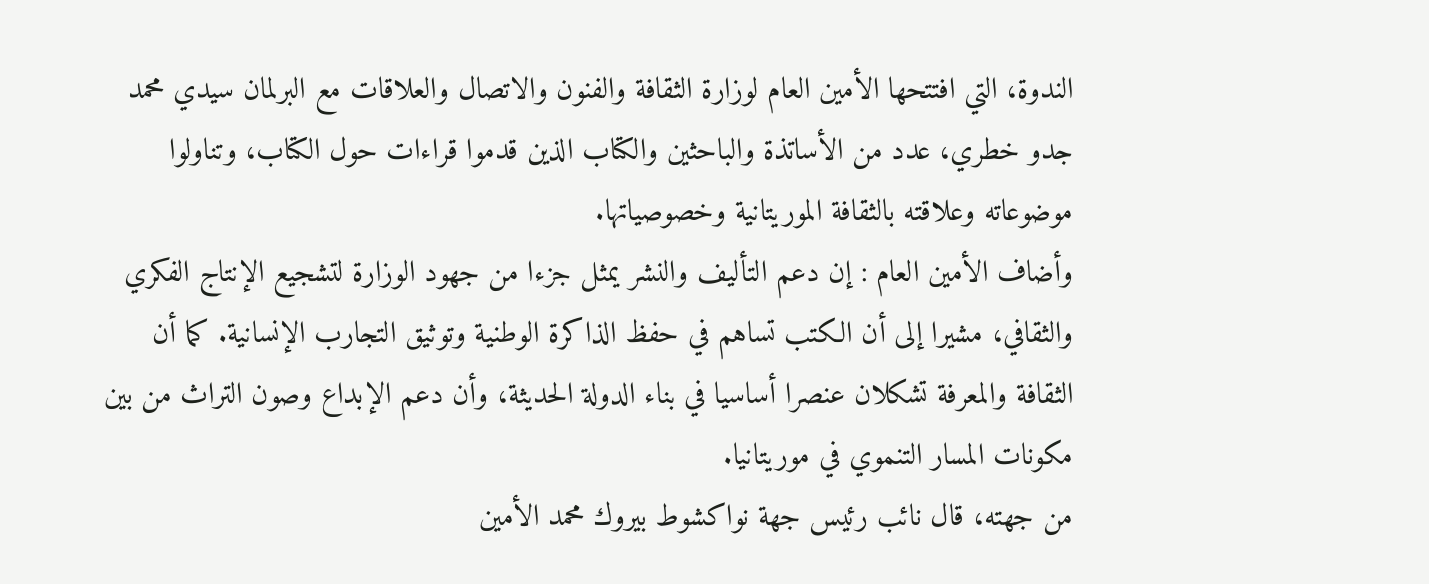الندوة، التي افتتحها الأمين العام لوزارة الثقافة والفنون والاتصال والعلاقات مع البرلمان سيدي محمد جدو خطري، عدد من الأساتذة والباحثين والكتاب الذين قدموا قراءات حول الكتاب، وتناولوا موضوعاته وعلاقته بالثقافة الموريتانية وخصوصياتها.
وأضاف الأمين العام : إن دعم التأليف والنشر يمثل جزءا من جهود الوزارة لتشجيع الإنتاج الفكري والثقافي، مشيرا إلى أن الكتب تساهم في حفظ الذاكرة الوطنية وتوثيق التجارب الإنسانية. كما أن الثقافة والمعرفة تشكلان عنصرا أساسيا في بناء الدولة الحديثة، وأن دعم الإبداع وصون التراث من بين مكونات المسار التنموي في موريتانيا.
من جهته، قال نائب رئيس جهة نواكشوط بيروك محمد الأمين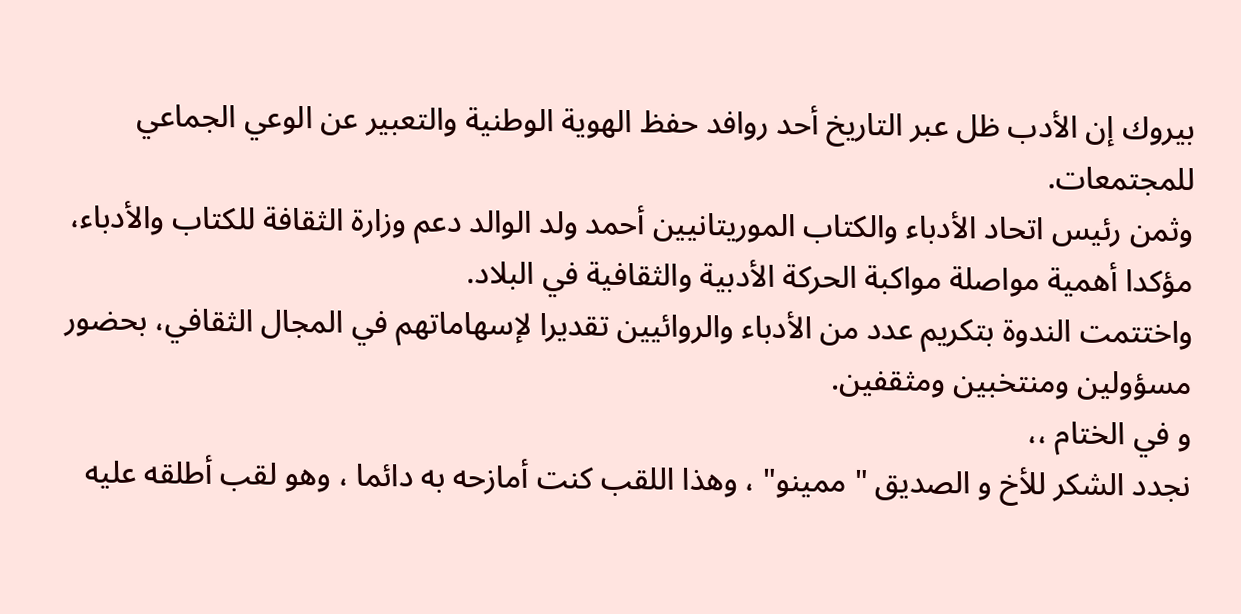بيروك إن الأدب ظل عبر التاريخ أحد روافد حفظ الهوية الوطنية والتعبير عن الوعي الجماعي للمجتمعات.
وثمن رئيس اتحاد الأدباء والكتاب الموريتانيين أحمد ولد الوالد دعم وزارة الثقافة للكتاب والأدباء، مؤكدا أهمية مواصلة مواكبة الحركة الأدبية والثقافية في البلاد.
واختتمت الندوة بتكريم عدد من الأدباء والروائيين تقديرا لإسهاماتهم في المجال الثقافي، بحضور مسؤولين ومنتخبين ومثقفين.
و في الختام ،،
نجدد الشكر للأخ و الصديق " ممينو" ، وهذا اللقب كنت أمازحه به دائما ، وهو لقب أطلقه عليه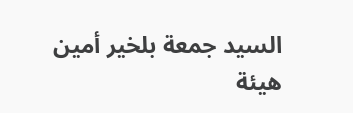السيد جمعة بلخير أمين هيئة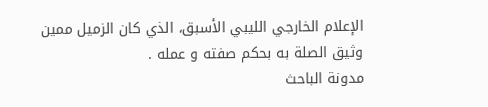الإعلام الخارجي الليبي الأسبق، الذي كان الزميل ممين وثيق الصلة به بحكم صفته و عمله .
مدونة الباحث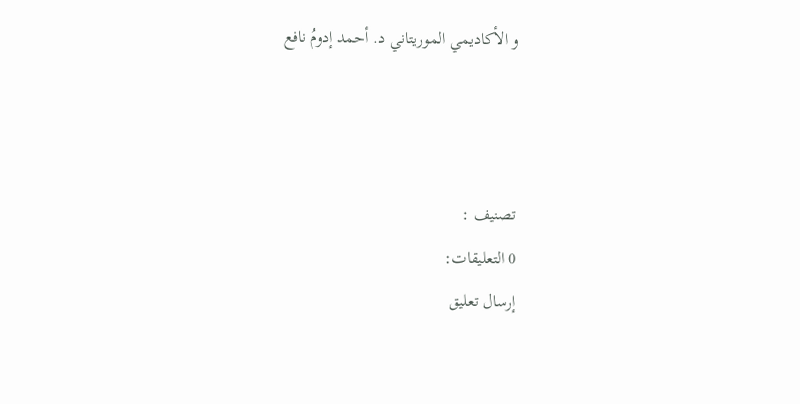و الأكاديمي الموريتاني د. أحمد إدومُ نافع



تصنيف :
0 التعليقات:
إرسال تعليق